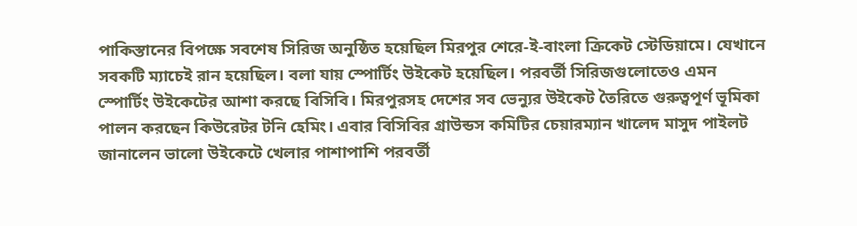পাকিস্তানের বিপক্ষে সবশেষ সিরিজ অনুষ্ঠিত হয়েছিল মিরপুর শেরে-ই-বাংলা ক্রিকেট স্টেডিয়ামে। যেখানে সবকটি ম্যাচেই রান হয়েছিল। বলা যায় স্পোর্টিং উইকেট হয়েছিল। পরবর্তী সিরিজগুলোতেও এমন স্পোর্টিং উইকেটের আশা করছে বিসিবি। মিরপুরসহ দেশের সব ভেন্যুর উইকেট তৈরিতে গুরুত্বপূর্ণ ভূমিকা পালন করছেন কিউরেটর টনি হেমিং। এবার বিসিবির গ্রাউন্ডস কমিটির চেয়ারম্যান খালেদ মাসুদ পাইলট জানালেন ভালো উইকেটে খেলার পাশাপাশি পরবর্তী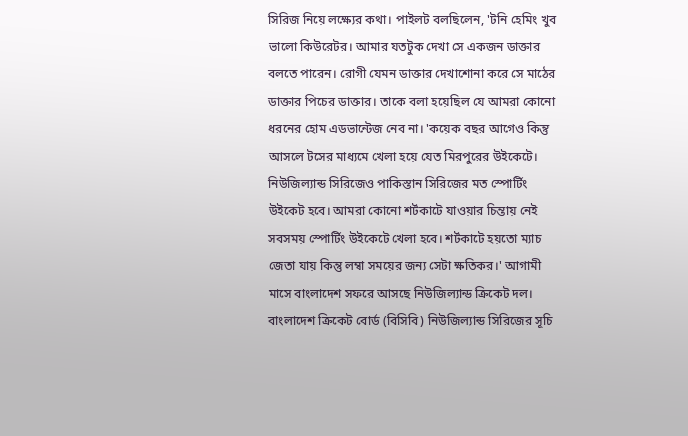সিরিজ নিয়ে লক্ষ্যের কথা। পাইলট বলছিলেন, 'টনি হেমিং খুব ভালো কিউরেটর। আমার যতটুক দেখা সে একজন ডাক্তার বলতে পারেন। রোগী যেমন ডাক্তার দেখাশোনা করে সে মাঠের ডাক্তার পিচের ডাক্তার। তাকে বলা হয়েছিল যে আমরা কোনো ধরনের হোম এডভান্টেজ নেব না। 'কয়েক বছর আগেও কিন্তু আসলে টসের মাধ্যমে খেলা হয়ে যেত মিরপুরের উইকেটে। নিউজিল্যান্ড সিরিজেও পাকিস্তান সিরিজের মত স্পোর্টিং উইকেট হবে। আমরা কোনো শর্টকাটে যাওয়ার চিন্তায় নেই সবসময় স্পোর্টিং উইকেটে খেলা হবে। শর্টকাটে হয়তো ম্যাচ জেতা যায় কিন্তু লম্বা সময়ের জন্য সেটা ক্ষতিকর।' আগামী মাসে বাংলাদেশ সফরে আসছে নিউজিল্যান্ড ক্রিকেট দল। বাংলাদেশ ক্রিকেট বোর্ড (বিসিবি) নিউজিল্যান্ড সিরিজের সূচি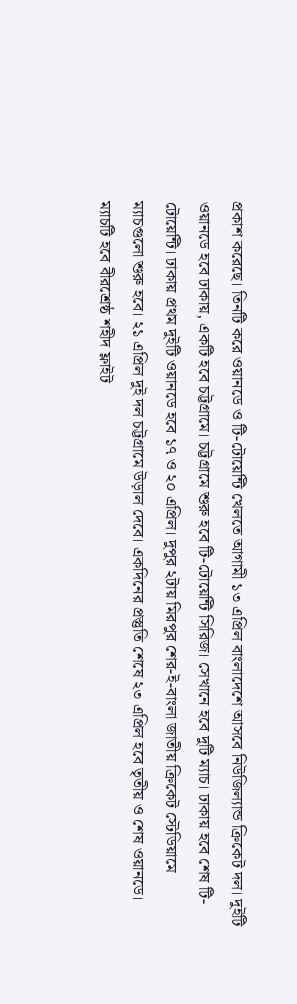প্রকাশ করেছে। তিনটি করে ওয়ানডে ও টি-টোয়েন্টি খেলতে আগামী ১৩ এপ্রিল বাংলাদেশে আসবে নিউজিল্যান্ড ক্রিকেট দল। দুইটি ওয়ানডে হবে ঢাকায়, একটি হবে চট্টগ্রামে। চট্টগ্রামে শুরু হবে টি-টোয়েন্টি সিরিজ। সেখানে হবে দুটি ম্যাচ। ঢাকায় হবে শেষ টি-টোয়েন্টি। ঢাকায় প্রথম দুইটি ওয়ানডে হবে ১৭ ও ২০ এপ্রিল। দুপুর ২টায় মিরপুর শের-ই-বাংলা জাতীয় ক্রিকেট স্টেডিয়ামে ম্যাচগুলো শুরু হবে। ২১ এপ্রিল দুই দল চট্টগ্রামে উড়াল দেবে। একদিনের প্রস্তুতি শেষে ২৩ এপ্রিল হবে তৃতীয় ও শেষ ওয়ানডে। ম্যাচটি হবে বীরশ্রেষ্ঠ শহীদ ফ্লাইট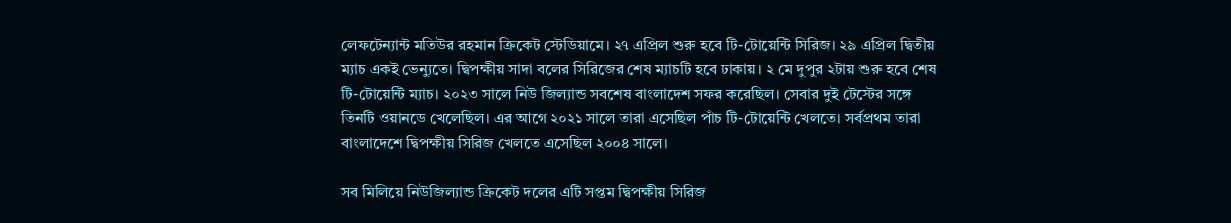লেফটেন্যান্ট মতিউর রহমান ক্রিকেট স্টেডিয়ামে। ২৭ এপ্রিল শুরু হবে টি-টোয়েন্টি সিরিজ। ২৯ এপ্রিল দ্বিতীয় ম্যাচ একই ভেন্যুতে। দ্বিপক্ষীয় সাদা বলের সিরিজের শেষ ম্যাচটি হবে ঢাকায়। ২ মে দুপুর ২টায় শুরু হবে শেষ টি-টোয়েন্টি ম্যাচ। ২০২৩ সালে নিউ জিল্যান্ড সবশেষ বাংলাদেশ সফর করেছিল। সেবার দুই টেস্টের সঙ্গে তিনটি ওয়ানডে খেলেছিল। এর আগে ২০২১ সালে তারা এসেছিল পাঁচ টি-টোয়েন্টি খেলতে। সর্বপ্রথম তারা বাংলাদেশে দ্বিপক্ষীয় সিরিজ খেলতে এসেছিল ২০০৪ সালে।

সব মিলিয়ে নিউজিল্যান্ড ক্রিকেট দলের এটি সপ্তম দ্বিপক্ষীয় সিরিজ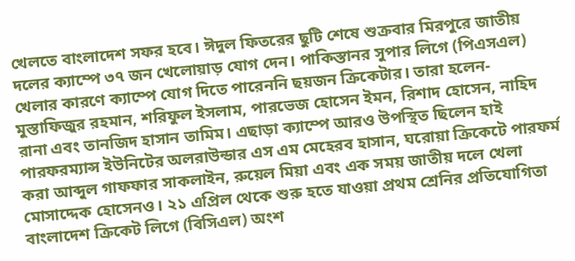খেলতে বাংলাদেশ সফর হবে। ঈদুল ফিতরের ছুটি শেষে শুক্রবার মিরপুরে জাতীয় দলের ক্যাম্পে ৩৭ জন খেলোয়াড় যোগ দেন। পাকিস্তানর সুপার লিগে (পিএসএল) খেলার কারণে ক্যাম্পে যোগ দিতে পারেননি ছয়জন ক্রিকেটার। তারা হলেন- মুস্তাফিজুর রহমান, শরিফুল ইসলাম, পারভেজ হোসেন ইমন, রিশাদ হোসেন, নাহিদ রানা এবং তানজিদ হাসান তামিম। এছাড়া ক্যাম্পে আরও উপস্থিত ছিলেন হাই পারফরম্যান্স ইউনিটের অলরাউন্ডার এস এম মেহেরব হাসান, ঘরোয়া ক্রিকেটে পারফর্ম করা আব্দুল গাফফার সাকলাইন, রুয়েল মিয়া এবং এক সময় জাতীয় দলে খেলা মোসাদ্দেক হোসেনও। ২১ এপ্রিল থেকে শুরু হতে যাওয়া প্রথম শ্রেনির প্রতিযোগিতা বাংলাদেশ ক্রিকেট লিগে (বিসিএল) অংশ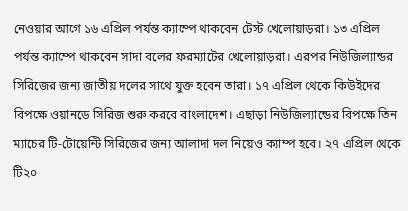নেওয়ার আগে ১৬ এপ্রিল পর্যন্ত ক্যাম্পে থাকবেন টেস্ট খেলোয়াড়রা। ১৩ এপ্রিল পর্যন্ত ক্যাম্পে থাকবেন সাদা বলের ফরম্যাটের খেলোয়াড়রা। এরপর নিউজিল্যান্ডর সিরিজের জন্য জাতীয় দলের সাথে যুক্ত হবেন তারা। ১৭ এপ্রিল থেকে কিউইদের বিপক্ষে ওয়ানডে সিরিজ শুরু করবে বাংলাদেশ। এছাড়া নিউজিল্যান্ডের বিপক্ষে তিন ম্যাচের টি-টোয়েন্টি সিরিজের জন্য আলাদা দল নিয়েও ক্যাম্প হবে। ২৭ এপ্রিল থেকে টি২০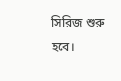সিরিজ শুরু হবে।